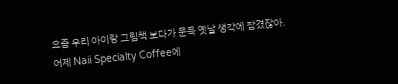요즘 우리 아이랑 그림책 보다가 문득 옛날 생각에 잠겼잖아.
어제 Naii Specialty Coffee에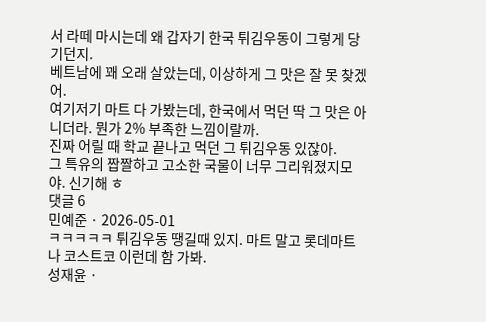서 라떼 마시는데 왜 갑자기 한국 튀김우동이 그렇게 당기던지.
베트남에 꽤 오래 살았는데, 이상하게 그 맛은 잘 못 찾겠어.
여기저기 마트 다 가봤는데, 한국에서 먹던 딱 그 맛은 아니더라. 뭔가 2% 부족한 느낌이랄까.
진짜 어릴 때 학교 끝나고 먹던 그 튀김우동 있잖아.
그 특유의 짭짤하고 고소한 국물이 너무 그리워졌지모야. 신기해 ㅎ
댓글 6
민예준 · 2026-05-01
ㅋㅋㅋㅋㅋ 튀김우동 땡길때 있지. 마트 말고 롯데마트나 코스트코 이런데 함 가봐.
성재윤 ·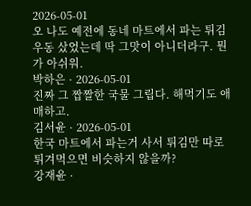2026-05-01
오 나도 예전에 동네 마트에서 파는 튀김우동 샀었는데 딱 그맛이 아니더라구. 뭔가 아쉬워.
박하은 · 2026-05-01
진짜 그 짭짤한 국물 그립다. 해먹기도 애매하고.
김서윤 · 2026-05-01
한국 마트에서 파는거 사서 튀김만 따로 튀겨먹으면 비슷하지 않을까?
강재윤 ·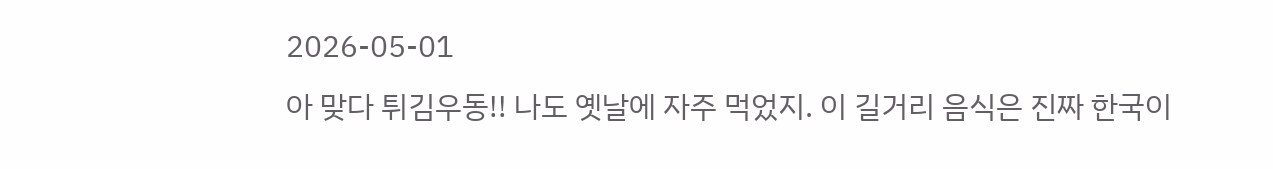2026-05-01
아 맞다 튀김우동!! 나도 옛날에 자주 먹었지. 이 길거리 음식은 진짜 한국이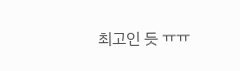최고인 듯 ㅠㅠ